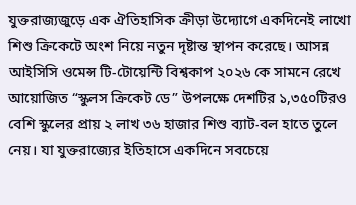যুক্তরাজ্যজুড়ে এক ঐতিহাসিক ক্রীড়া উদ্যোগে একদিনেই লাখো শিশু ক্রিকেটে অংশ নিয়ে নতুন দৃষ্টান্ত স্থাপন করেছে। আসন্ন আইসিসি ওমেন্স টি-টোয়েন্টি বিশ্বকাপ ২০২৬ কে সামনে রেখে আয়োজিত “স্কুলস ক্রিকেট ডে” উপলক্ষে দেশটির ১,৩৫০টিরও বেশি স্কুলের প্রায় ২ লাখ ৩৬ হাজার শিশু ব্যাট-বল হাতে তুলে নেয়। যা যুক্তরাজ্যের ইতিহাসে একদিনে সবচেয়ে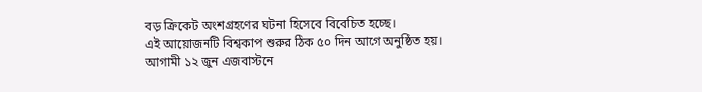বড় ক্রিকেট অংশগ্রহণের ঘটনা হিসেবে বিবেচিত হচ্ছে।
এই আয়োজনটি বিশ্বকাপ শুরুর ঠিক ৫০ দিন আগে অনুষ্ঠিত হয়। আগামী ১২ জুন এজবাস্টনে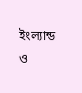ইংল্যান্ড ও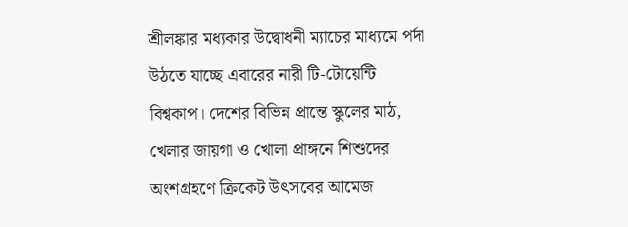শ্রীলঙ্কার মধ্যকার উদ্বোধনী ম্যাচের মাধ্যমে পর্দা উঠতে যাচ্ছে এবারের নারী টি-টোয়েন্টি বিশ্বকাপ। দেশের বিভিন্ন প্রান্তে স্কুলের মাঠ, খেলার জায়গা ও খোলা প্রাঙ্গনে শিশুদের অংশগ্রহণে ক্রিকেট উৎসবের আমেজ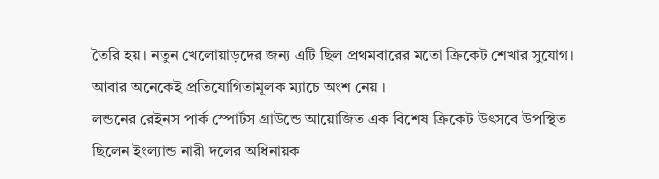তৈরি হয়। নতুন খেলোয়াড়দের জন্য এটি ছিল প্রথমবারের মতো ক্রিকেট শেখার সুযোগ। আবার অনেকেই প্রতিযোগিতামূলক ম্যাচে অংশ নেয় ।
লন্ডনের রেইনস পার্ক স্পোর্টস গ্রাউন্ডে আয়োজিত এক বিশেষ ক্রিকেট উৎসবে উপস্থিত ছিলেন ইংল্যান্ড নারী দলের অধিনায়ক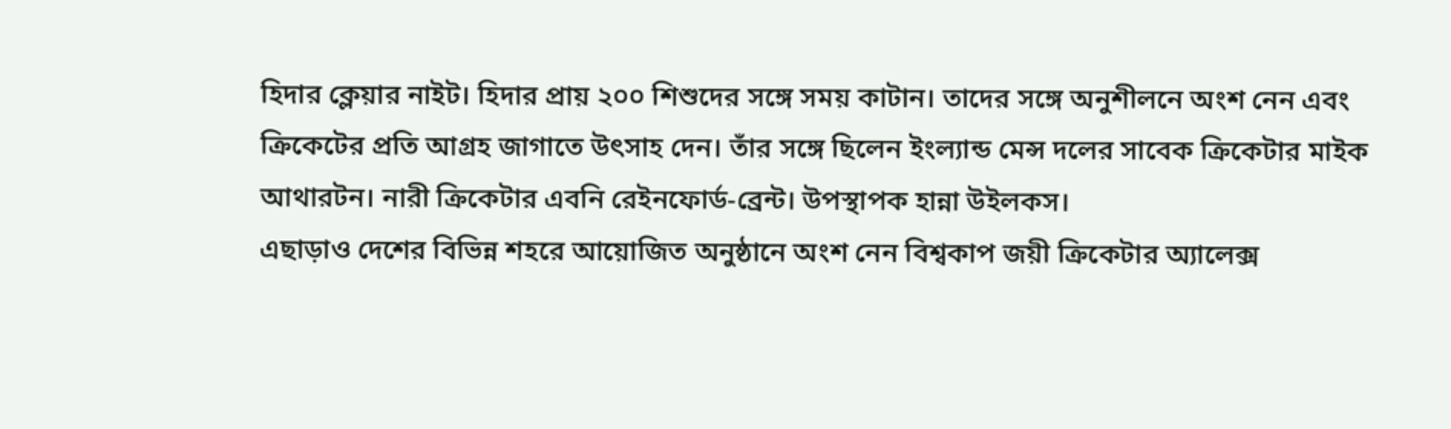হিদার ক্লেয়ার নাইট। হিদার প্রায় ২০০ শিশুদের সঙ্গে সময় কাটান। তাদের সঙ্গে অনুশীলনে অংশ নেন এবং ক্রিকেটের প্রতি আগ্রহ জাগাতে উৎসাহ দেন। তাঁর সঙ্গে ছিলেন ইংল্যান্ড মেন্স দলের সাবেক ক্রিকেটার মাইক আথারটন। নারী ক্রিকেটার এবনি রেইনফোর্ড-ব্রেন্ট। উপস্থাপক হান্না উইলকস।
এছাড়াও দেশের বিভিন্ন শহরে আয়োজিত অনুষ্ঠানে অংশ নেন বিশ্বকাপ জয়ী ক্রিকেটার অ্যালেক্স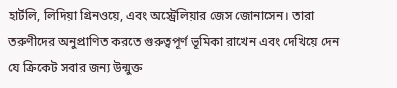হার্টলি, লিদিয়া গ্রিনওয়ে, এবং অস্ট্রেলিয়ার জেস জোনাসেন। তারা তরুণীদের অনুপ্রাণিত করতে গুরুত্বপূর্ণ ভূমিকা রাখেন এবং দেখিয়ে দেন যে ক্রিকেট সবার জন্য উন্মুক্ত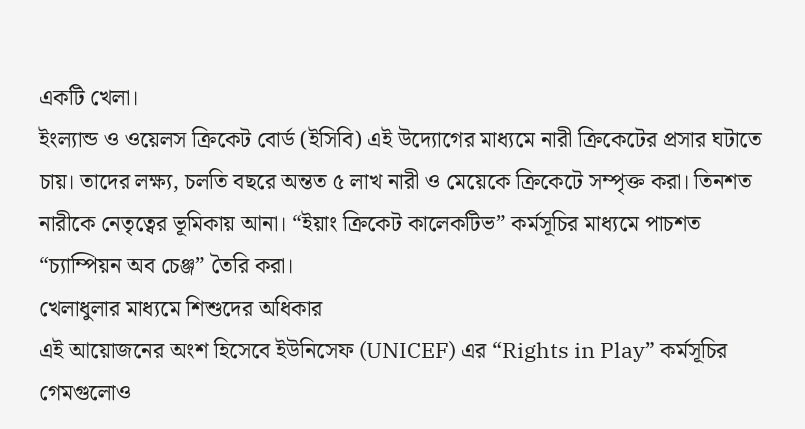একটি খেলা।
ইংল্যান্ড ও ওয়েলস ক্রিকেট বোর্ড (ইসিবি) এই উদ্যোগের মাধ্যমে নারী ক্রিকেটের প্রসার ঘটাতে চায়। তাদের লক্ষ্য, চলতি বছরে অন্তত ৫ লাখ নারী ও মেয়েকে ক্রিকেটে সম্পৃক্ত করা। তিনশত নারীকে নেতৃত্বের ভূমিকায় আনা। “ইয়াং ক্রিকেট কালেকটিভ” কর্মসূচির মাধ্যমে পাচশত “চ্যাম্পিয়ন অব চেঞ্জ” তৈরি করা।
খেলাধুলার মাধ্যমে শিশুদের অধিকার
এই আয়োজনের অংশ হিসেবে ইউনিসেফ (UNICEF) এর “Rights in Play” কর্মসূচির গেমগুলোও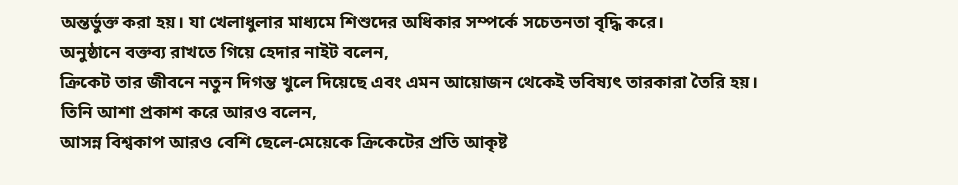অন্তর্ভুক্ত করা হয়। যা খেলাধুলার মাধ্যমে শিশুদের অধিকার সম্পর্কে সচেতনতা বৃদ্ধি করে।
অনুষ্ঠানে বক্তব্য রাখতে গিয়ে হেদার নাইট বলেন,
ক্রিকেট তার জীবনে নতুন দিগন্ত খুলে দিয়েছে এবং এমন আয়োজন থেকেই ভবিষ্যৎ তারকারা তৈরি হয়।
তিনি আশা প্রকাশ করে আরও বলেন,
আসন্ন বিশ্বকাপ আরও বেশি ছেলে-মেয়েকে ক্রিকেটের প্রতি আকৃষ্ট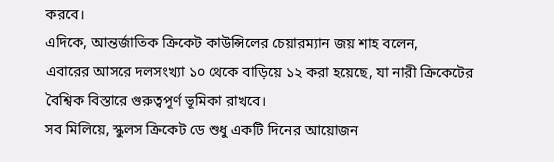করবে।
এদিকে, আন্তর্জাতিক ক্রিকেট কাউন্সিলের চেয়ারম্যান জয় শাহ বলেন,
এবারের আসরে দলসংখ্যা ১০ থেকে বাড়িয়ে ১২ করা হয়েছে, যা নারী ক্রিকেটের বৈশ্বিক বিস্তারে গুরুত্বপূর্ণ ভূমিকা রাখবে।
সব মিলিয়ে, স্কুলস ক্রিকেট ডে শুধু একটি দিনের আয়োজন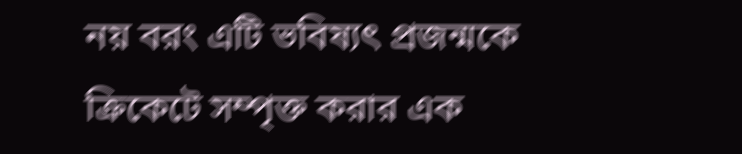নয় বরং এটি ভবিষ্যৎ প্রজন্মকে ক্রিকেটে সম্পৃক্ত করার এক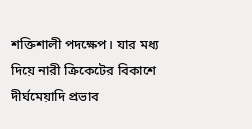শক্তিশালী পদক্ষেপ। যার মধ্য দিয়ে নারী ক্রিকেটের বিকাশে দীর্ঘমেয়াদি প্রভাব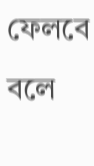ফেলবে বলে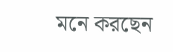মনে করছেন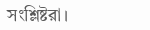সংশ্লিষ্টরা।